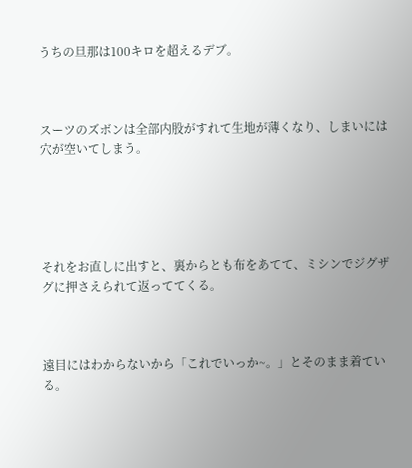うちの旦那は100キロを超えるデブ。



スーツのズボンは全部内股がすれて生地が薄くなり、しまいには穴が空いてしまう。





それをお直しに出すと、裏からとも布をあてて、ミシンでジグザグに押さえられて返っててくる。



遠目にはわからないから「これでいっか~。」とそのまま着ている。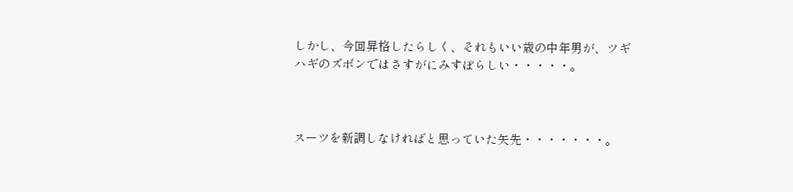しかし、今回昇格したらしく、それもいい歳の中年男が、ツギハギのズボンではさすがにみすぼらしい・・・・・。



スーツを新調しなければと思っていた矢先・・・・・・・。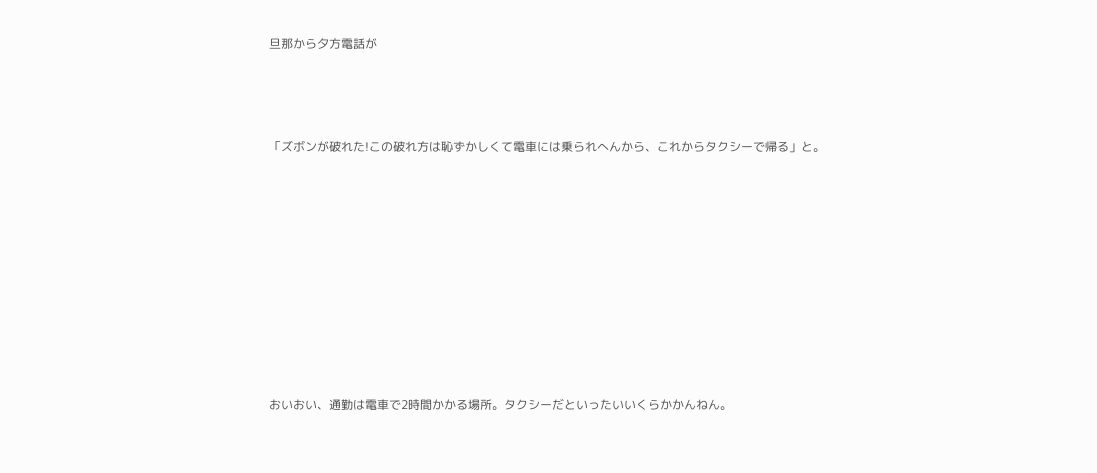旦那から夕方電話が



「ズボンが破れた!この破れ方は恥ずかしくて電車には乗られへんから、これからタクシーで帰る」と。









おいおい、通勤は電車で2時間かかる場所。タクシーだといったいいくらかかんねん。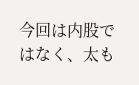今回は内股ではなく、太も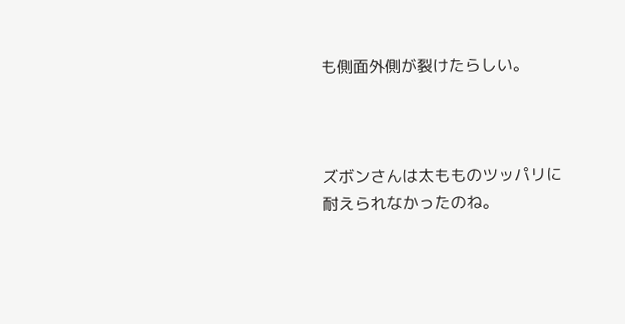も側面外側が裂けたらしい。



ズボンさんは太もものツッパリに耐えられなかったのね。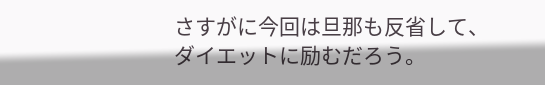さすがに今回は旦那も反省して、ダイエットに励むだろう。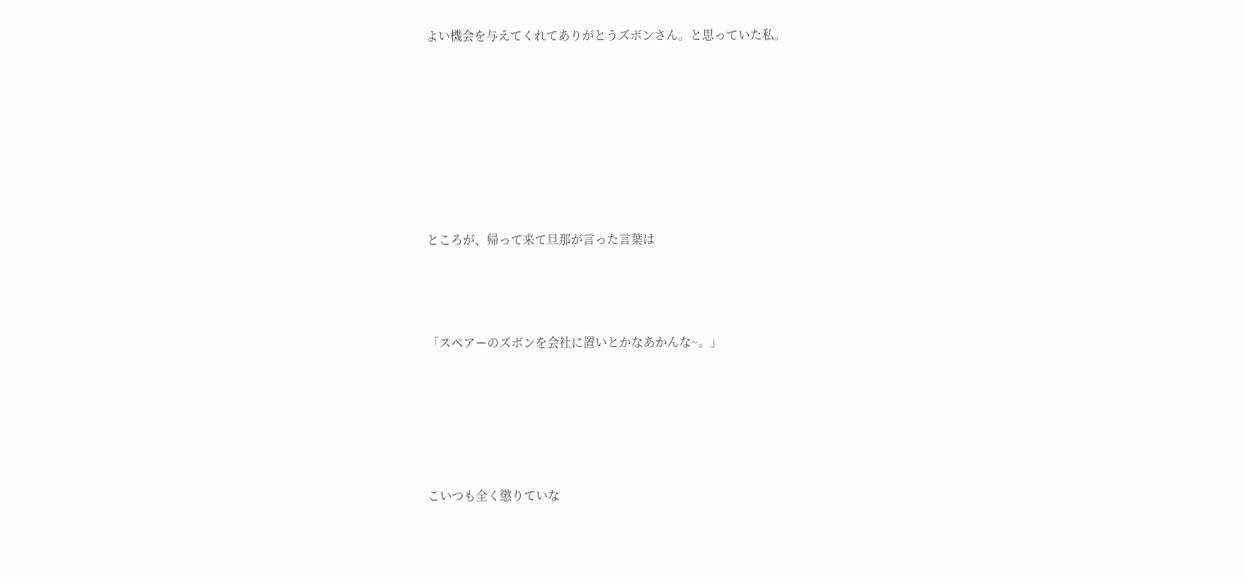よい機会を与えてくれてありがとうズボンさん。と思っていた私。







ところが、帰って来て旦那が言った言葉は



「スペアーのズボンを会社に置いとかなあかんな~。」





こいつも全く懲りていな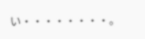い・・・・・・・・。